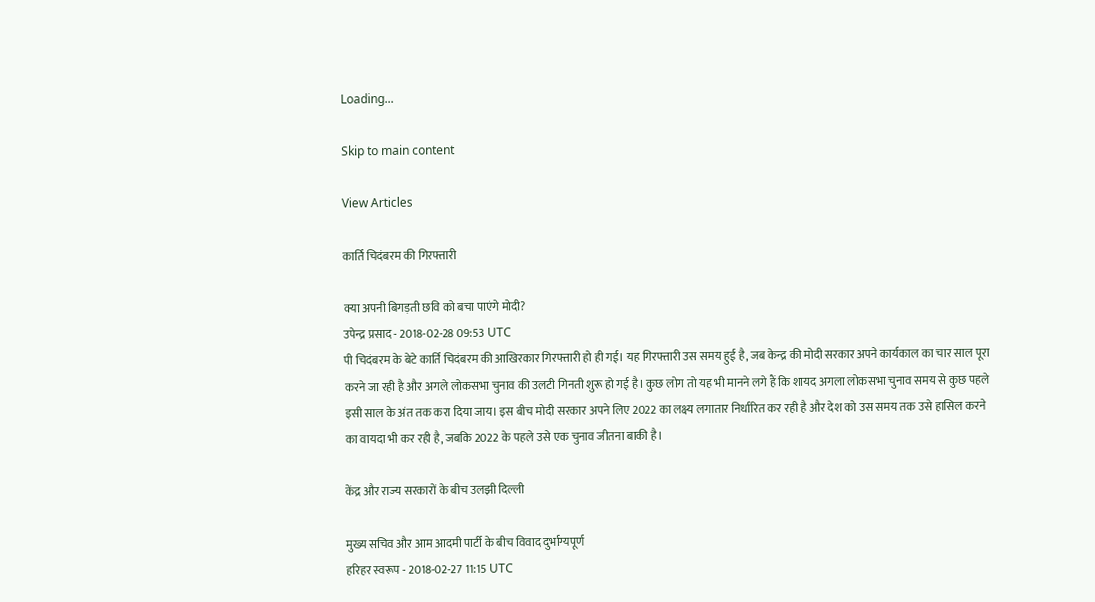Loading...

Skip to main content

View Articles

कार्ति चिदंबरम की गिरफ्तारी

क्या अपनी बिगड़ती छवि को बचा पाएंगे मोदी?
उपेन्द्र प्रसाद - 2018-02-28 09:53 UTC
पी चिदंबरम के बेटे कार्ति चिदंबरम की आखिरकार गिरफ्तारी हो ही गई। यह गिरफ्तारी उस समय हुई है, जब केन्द्र की मोदी सरकार अपने कार्यकाल का चार साल पूरा करने जा रही है और अगले लोकसभा चुनाव की उलटी गिनती शुरू हो गई है। कुछ लोग तो यह भी मानने लगे हैं कि शायद अगला लोकसभा चुनाव समय से कुछ पहले इसी साल के अंत तक करा दिया जाय। इस बीच मोदी सरकार अपने लिए 2022 का लक्ष्य लगातार निर्धारित कर रही है और देश को उस समय तक उसे हासिल करने का वायदा भी कर रही है, जबकि 2022 के पहले उसे एक चुनाव जीतना बाकी है।

केंद्र और राज्य सरकारों के बीच उलझी दिल्ली

मुख्य सचिव और आम आदमी पार्टी के बीच विवाद दुर्भाग्यपूर्ण
हरिहर स्वरूप - 2018-02-27 11:15 UTC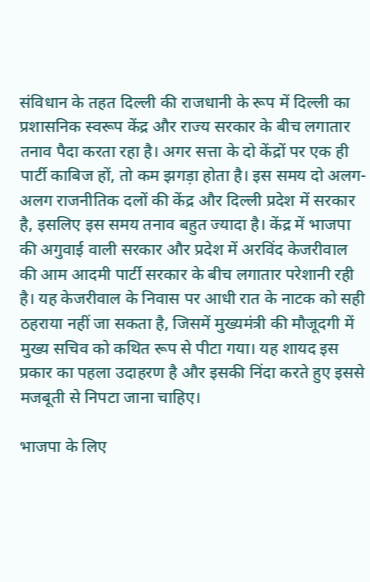संविधान के तहत दिल्ली की राजधानी के रूप में दिल्ली का प्रशासनिक स्वरूप केंद्र और राज्य सरकार के बीच लगातार तनाव पैदा करता रहा है। अगर सत्ता के दो केंद्रों पर एक ही पार्टी काबिज हों, तो कम झगड़ा होता है। इस समय दो अलग-अलग राजनीतिक दलों की केंद्र और दिल्ली प्रदेश में सरकार है, इसलिए इस समय तनाव बहुत ज्यादा है। केंद्र में भाजपा की अगुवाई वाली सरकार और प्रदेश में अरविंद केजरीवाल की आम आदमी पार्टी सरकार के बीच लगातार परेशानी रही है। यह केजरीवाल के निवास पर आधी रात के नाटक को सही ठहराया नहीं जा सकता है, जिसमें मुख्यमंत्री की मौजूदगी में मुख्य सचिव को कथित रूप से पीटा गया। यह शायद इस प्रकार का पहला उदाहरण है और इसकी निंदा करते हुए इससे मजबूती से निपटा जाना चाहिए।

भाजपा के लिए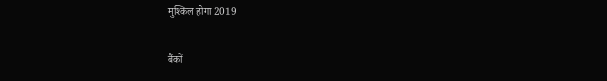मुश्किल होगा 2019

बैंकों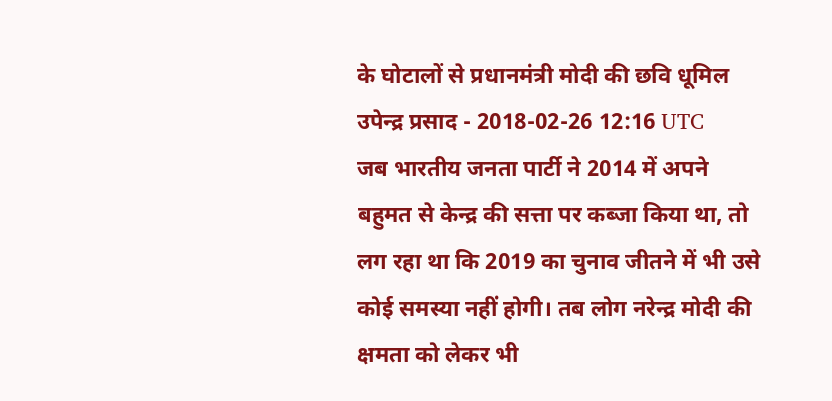के घोटालों से प्रधानमंत्री मोदी की छवि धूमिल
उपेन्द्र प्रसाद - 2018-02-26 12:16 UTC
जब भारतीय जनता पार्टी ने 2014 में अपने बहुमत से केन्द्र की सत्ता पर कब्जा किया था, तो लग रहा था कि 2019 का चुनाव जीतने में भी उसे कोई समस्या नहीं होगी। तब लोग नरेन्द्र मोदी की क्षमता को लेकर भी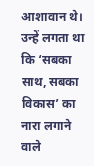आशावान थे। उन्हें लगता था कि ‘सबका साथ, सबका विकास’ का नारा लगाने वाले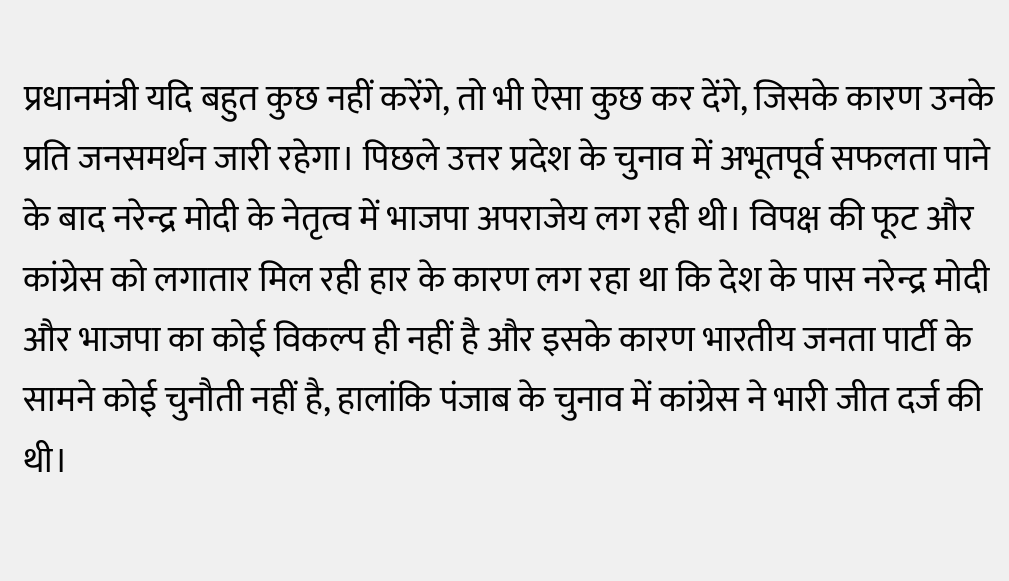प्रधानमंत्री यदि बहुत कुछ नहीं करेंगे, तो भी ऐसा कुछ कर देंगे, जिसके कारण उनके प्रति जनसमर्थन जारी रहेगा। पिछले उत्तर प्रदेश के चुनाव में अभूतपूर्व सफलता पाने के बाद नरेन्द्र मोदी के नेतृत्व में भाजपा अपराजेय लग रही थी। विपक्ष की फूट और कांग्रेस को लगातार मिल रही हार के कारण लग रहा था कि देश के पास नरेन्द्र मोदी और भाजपा का कोई विकल्प ही नहीं है और इसके कारण भारतीय जनता पार्टी के सामने कोई चुनौती नहीं है, हालांकि पंजाब के चुनाव में कांग्रेस ने भारी जीत दर्ज की थी।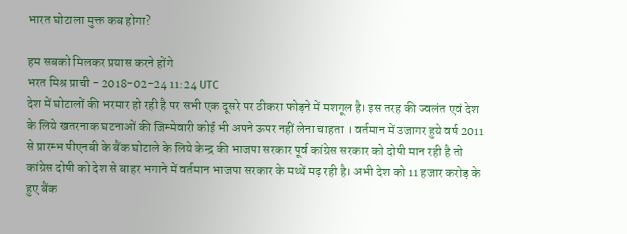भारत घोटाला मुक्त कब होगा?

हम सबको मिलकर प्रयास करने होंगे
भरत मिश्र प्राची - 2018-02-24 11:24 UTC
देश में घोटालों की भरमार हो रही है पर सभी एक दूसरे पर ठीकरा फोड़ने में मशगूल है। इस तरह की ज्वलंत एवं देश के लिये खतरनाक घटनाओं की जिम्मेवारी कोई भी अपने ऊपर नहीं लेना चाहता । वर्तमान में उजागर हुये वर्ष 2011 से प्रारम्भ पीएनबी के बैंक घोटाले के लिये केन्द्र की भाजपा सरकार पूर्व कांग्रेस सरकार को दोषी मान रही है तो कांग्रेस दोषी को देश से बाहर भगाने में वर्तमान भाजपा सरकार के मथ्थें मढ़ रही है। अभी देश को 11 हजार करोड़ के हुए बैंक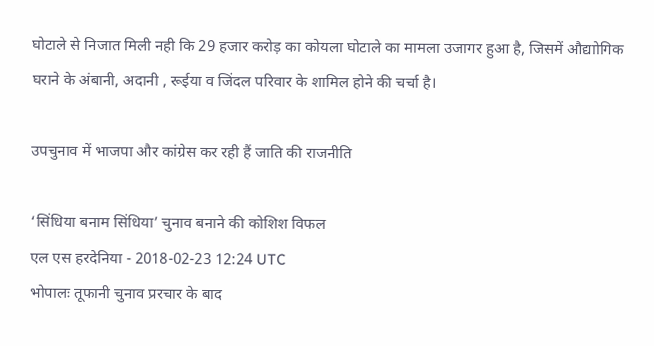घोटाले से निजात मिली नही कि 29 हजार करोड़ का कोयला घोटाले का मामला उजागर हुआ है, जिसमें औद्याोगिक घराने के अंबानी, अदानी , रूईया व जिंदल परिवार के शामिल होने की चर्चा है।

उपचुनाव में भाजपा और कांग्रेस कर रही हैं जाति की राजनीति

‘सिंधिया बनाम सिंधिया’ चुनाव बनाने की कोशिश विफल
एल एस हरदेनिया - 2018-02-23 12:24 UTC
भोपालः तूफानी चुनाव प्ररचार के बाद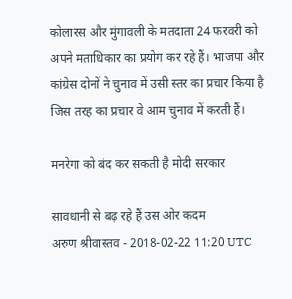कोलारस और मुंगावली के मतदाता 24 फरवरी को अपने मताधिकार का प्रयोग कर रहे हैं। भाजपा और कांग्रेस दोनों ने चुनाव में उसी स्तर का प्रचार किया है जिस तरह का प्रचार वे आम चुनाव में करती हैं।

मनरेगा को बंद कर सकती है मोदी सरकार

सावधानी से बढ़ रहे हैं उस ओर कदम
अरुण श्रीवास्तव - 2018-02-22 11:20 UTC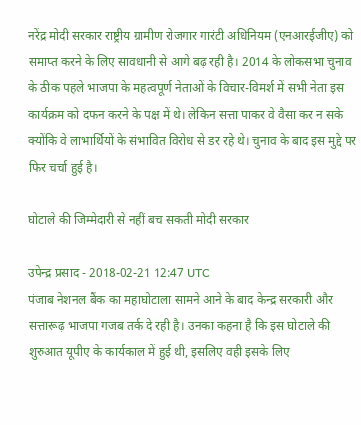नरेंद्र मोदी सरकार राष्ट्रीय ग्रामीण रोजगार गारंटी अधिनियम (एनआरईजीए) को समाप्त करने के लिए सावधानी से आगे बढ़ रही है। 2014 के लोकसभा चुनाव के ठीक पहले भाजपा के महत्वपूर्ण नेताओं के विचार-विमर्श में सभी नेता इस कार्यक्रम को दफन करने के पक्ष में थे। लेकिन सत्ता पाकर वे वैसा कर न सके क्योंकि वे लाभार्थियों के संभावित विरोध से डर रहे थे। चुनाव के बाद इस मुद्दे पर फिर चर्चा हुई है।

घोटाले की जिम्मेदारी से नहीं बच सकती मोदी सरकार

उपेन्द्र प्रसाद - 2018-02-21 12:47 UTC
पंजाब नेशनल बैंक का महाघोटाला सामने आने के बाद केन्द्र सरकारी और सत्तारूढ़ भाजपा गजब तर्क दे रही है। उनका कहना है कि इस घोटाले की शुरुआत यूपीए के कार्यकाल में हुई थी, इसलिए वही इसके लिए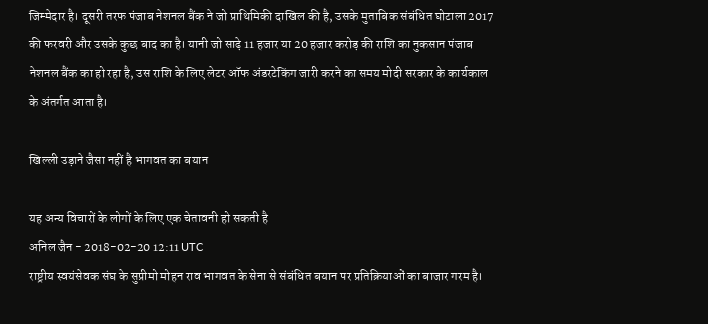जिम्मेदार है। दूसरी तरफ पंजाब नेशनल बैंक ने जो प्राथिमिकी दाखिल की है, उसके मुताबिक संबंधित घोटाला 2017 की फरवरी और उसके कुछ बाद का है। यानी जो साढ़े 11 हजार या 20 हजार करोड़ की राशि का नुकसान पंजाब नेशनल बैंक का हो रहा है, उस राशि के लिए लेटर ऑफ अंडरटेकिंग जारी करने का समय मोदी सरकार के कार्यकाल के अंतर्गत आता है।

खिल्ली उड़ाने जैसा नहीं है भागवत का बयान

यह अन्य विचारों के लोगों के लिए एक चेतावनी हो सकती है
अनिल जैन - 2018-02-20 12:11 UTC
राष्ट्रीय स्वयंसेवक संघ के सुप्रीमो मोहन राव भागवत के सेना से संबंधित बयान पर प्रतिक्रियाओं का बाजार गरम है।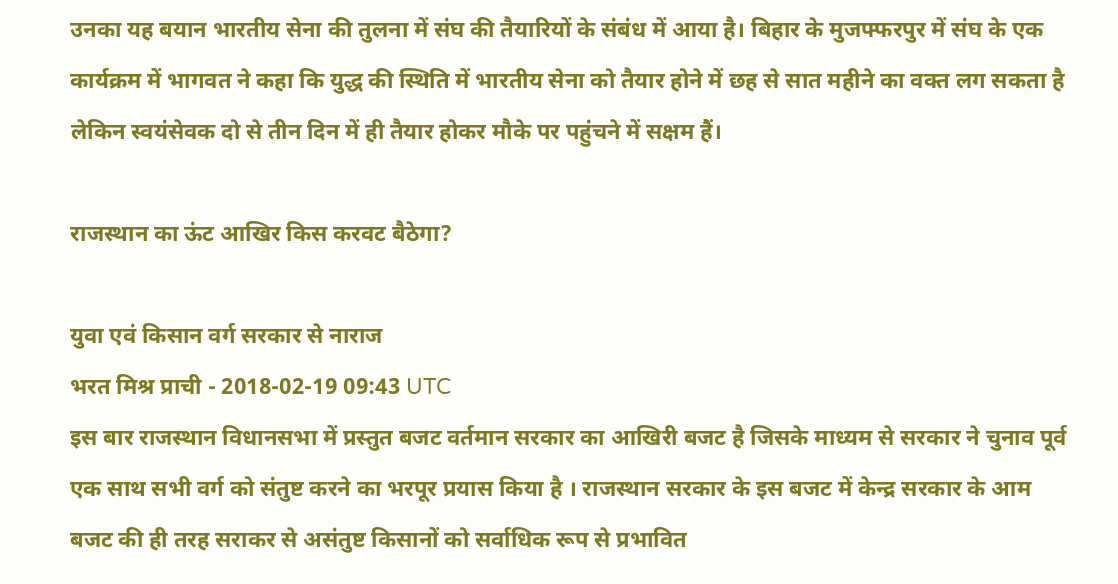उनका यह बयान भारतीय सेना की तुलना में संघ की तैयारियों के संबंध में आया है। बिहार के मुजफ्फरपुर में संघ के एक कार्यक्रम में भागवत ने कहा कि युद्ध की स्थिति में भारतीय सेना को तैयार होने में छह से सात महीने का वक्त लग सकता है लेकिन स्वयंसेवक दो से तीन दिन में ही तैयार होकर मौके पर पहुंचने में सक्षम हैं।

राजस्थान का ऊंट आखिर किस करवट बैठेगा?

युवा एवं किसान वर्ग सरकार से नाराज
भरत मिश्र प्राची - 2018-02-19 09:43 UTC
इस बार राजस्थान विधानसभा में प्रस्तुत बजट वर्तमान सरकार का आखिरी बजट है जिसके माध्यम से सरकार ने चुनाव पूर्व एक साथ सभी वर्ग को संतुष्ट करने का भरपूर प्रयास किया है । राजस्थान सरकार के इस बजट में केन्द्र सरकार के आम बजट की ही तरह सराकर से असंतुष्ट किसानों को सर्वाधिक रूप से प्रभावित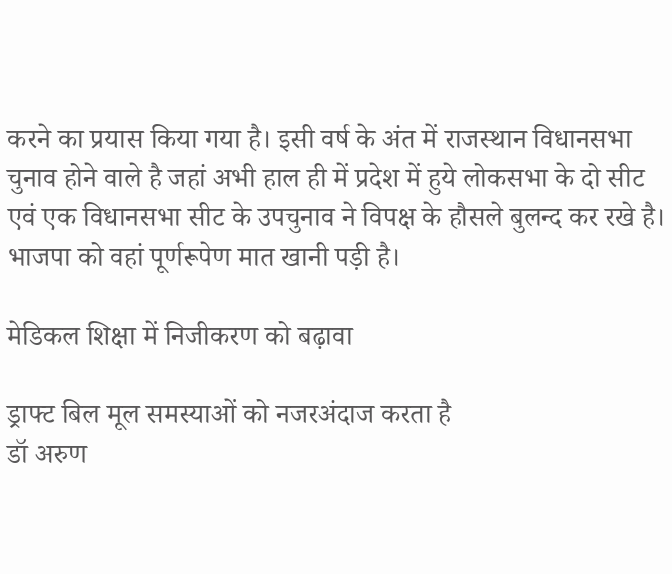करने का प्रयास किया गया है। इसी वर्ष के अंत में राजस्थान विधानसभा चुनाव होने वाले है जहां अभी हाल ही में प्रदेश में हुये लोकसभा के दो सीट एवं एक विधानसभा सीट के उपचुनाव ने विपक्ष के हौसले बुलन्द कर रखे है। भाजपा को वहां पूर्णरूपेण मात खानी पड़ी है।

मेडिकल शिक्षा में निजीकरण को बढ़ावा

ड्राफ्ट बिल मूल समस्याओं को नजरअंदाज करता है
डॉ अरुण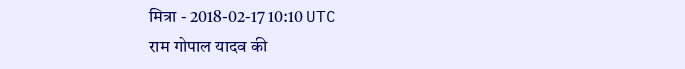मित्रा - 2018-02-17 10:10 UTC
राम गोपाल यादव की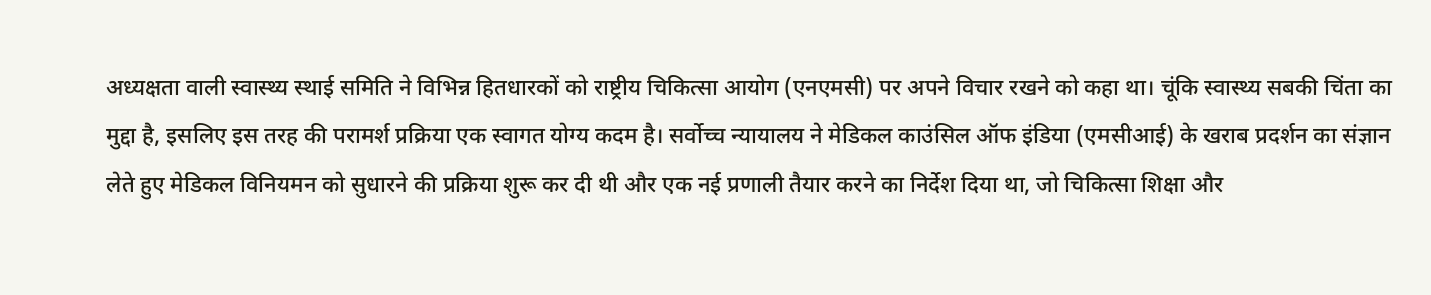अध्यक्षता वाली स्वास्थ्य स्थाई समिति ने विभिन्न हितधारकों को राष्ट्रीय चिकित्सा आयोग (एनएमसी) पर अपने विचार रखने को कहा था। चूंकि स्वास्थ्य सबकी चिंता का मुद्दा है, इसलिए इस तरह की परामर्श प्रक्रिया एक स्वागत योग्य कदम है। सर्वोच्च न्यायालय ने मेडिकल काउंसिल ऑफ इंडिया (एमसीआई) के खराब प्रदर्शन का संज्ञान लेते हुए मेडिकल विनियमन को सुधारने की प्रक्रिया शुरू कर दी थी और एक नई प्रणाली तैयार करने का निर्देश दिया था, जो चिकित्सा शिक्षा और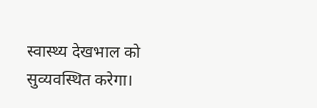स्वास्थ्य देखभाल को सुव्यवस्थित करेगा।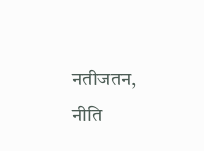नतीजतन, नीति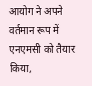आयोग ने अपने वर्तमान रूप में एनएमसी को तैयार किया,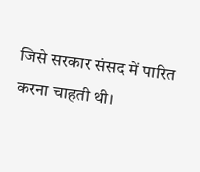जिसे सरकार संसद में पारित करना चाहती थी।